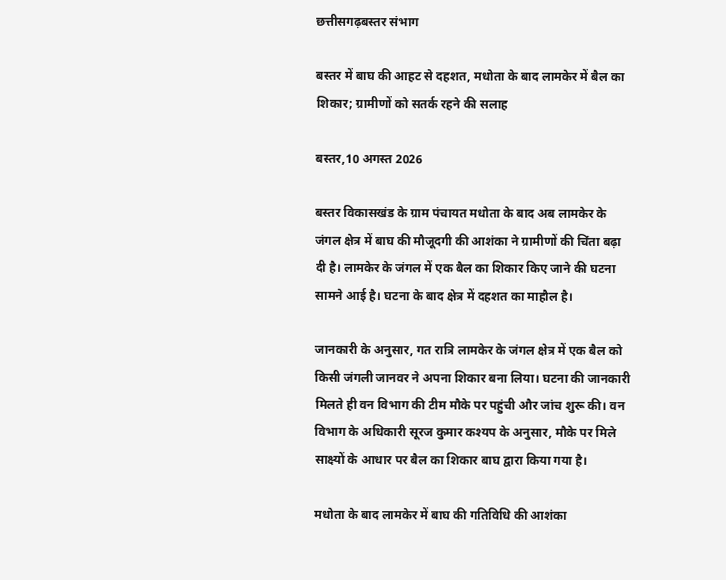छत्तीसगढ़बस्तर संभाग

बस्तर में बाघ की आहट से दहशत, मधोता के बाद लामकेर में बैल का शिकार; ग्रामीणों को सतर्क रहने की सलाह

बस्तर,10 अगस्त 2026

बस्तर विकासखंड के ग्राम पंचायत मधोता के बाद अब लामकेर के जंगल क्षेत्र में बाघ की मौजूदगी की आशंका ने ग्रामीणों की चिंता बढ़ा दी है। लामकेर के जंगल में एक बैल का शिकार किए जाने की घटना सामने आई है। घटना के बाद क्षेत्र में दहशत का माहौल है।

जानकारी के अनुसार, गत रात्रि लामकेर के जंगल क्षेत्र में एक बैल को किसी जंगली जानवर ने अपना शिकार बना लिया। घटना की जानकारी मिलते ही वन विभाग की टीम मौके पर पहुंची और जांच शुरू की। वन विभाग के अधिकारी सूरज कुमार कश्यप के अनुसार, मौके पर मिले साक्ष्यों के आधार पर बैल का शिकार बाघ द्वारा किया गया है।

मधोता के बाद लामकेर में बाघ की गतिविधि की आशंका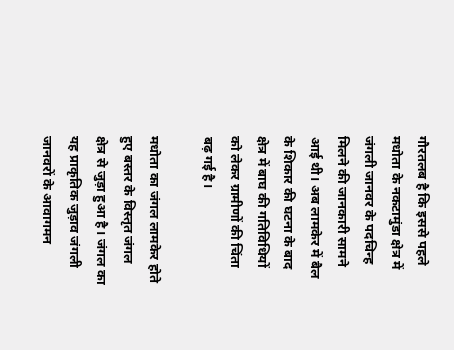गौरतलब है कि इससे पहले मधोता के नकटामुंडा क्षेत्र में जंगली जानवर के पदचिन्ह मिलने की जानकारी सामने आई थी। अब लामकेर में बैल के शिकार की घटना के बाद क्षेत्र में बाघ की गतिविधियों को लेकर ग्रामीणों की चिंता बढ़ गई है।

मधोता का जंगल लामकेर होते हुए बस्तर के विस्तृत जंगल क्षेत्र से जुड़ा हुआ है। जंगल का यह प्राकृतिक जुड़ाव जंगली जानवरों के आवागमन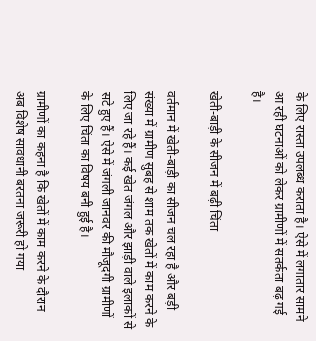के लिए रास्ता उपलब्ध कराता है। ऐसे में लगातार सामने आ रही घटनाओं को लेकर ग्रामीणों में सतर्कता बढ़ गई है।

खेती-बाड़ी के सीजन में बढ़ी चिंता

वर्तमान में खेती-बाड़ी का सीजन चल रहा है और बड़ी संख्या में ग्रामीण सुबह से शाम तक खेतों में काम करने के लिए जा रहे हैं। कई खेत जंगल और झाड़ी वाले इलाकों से सटे हुए हैं। ऐसे में जंगली जानवर की मौजूदगी ग्रामीणों के लिए चिंता का विषय बनी हुई है।

ग्रामीणों का कहना है कि खेतों में काम करने के दौरान अब विशेष सावधानी बरतना जरूरी हो गया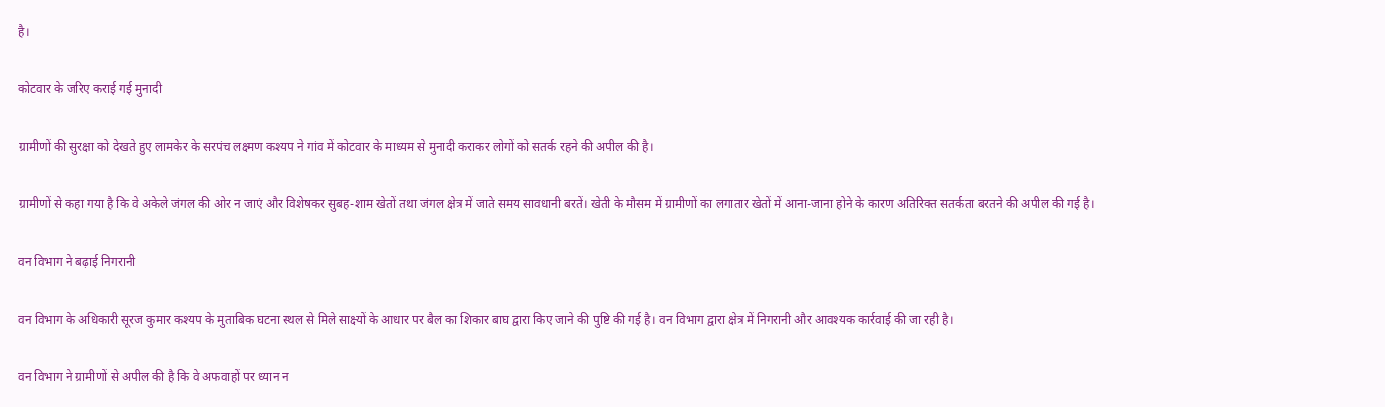है।

कोटवार के जरिए कराई गई मुनादी

ग्रामीणों की सुरक्षा को देखते हुए लामकेर के सरपंच लक्ष्मण कश्यप ने गांव में कोटवार के माध्यम से मुनादी कराकर लोगों को सतर्क रहने की अपील की है।

ग्रामीणों से कहा गया है कि वे अकेले जंगल की ओर न जाएं और विशेषकर सुबह-शाम खेतों तथा जंगल क्षेत्र में जाते समय सावधानी बरतें। खेती के मौसम में ग्रामीणों का लगातार खेतों में आना-जाना होने के कारण अतिरिक्त सतर्कता बरतने की अपील की गई है।

वन विभाग ने बढ़ाई निगरानी

वन विभाग के अधिकारी सूरज कुमार कश्यप के मुताबिक घटना स्थल से मिले साक्ष्यों के आधार पर बैल का शिकार बाघ द्वारा किए जाने की पुष्टि की गई है। वन विभाग द्वारा क्षेत्र में निगरानी और आवश्यक कार्रवाई की जा रही है।

वन विभाग ने ग्रामीणों से अपील की है कि वे अफवाहों पर ध्यान न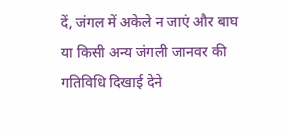दें, जंगल में अकेले न जाएं और बाघ या किसी अन्य जंगली जानवर की गतिविधि दिखाई देने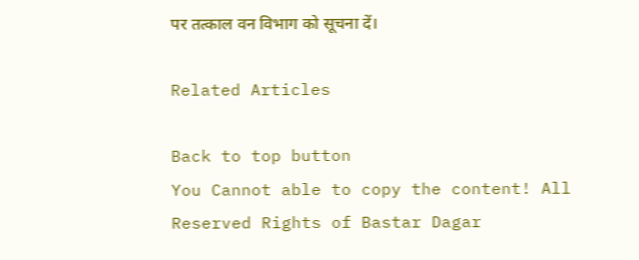पर तत्काल वन विभाग को सूचना दें।

Related Articles

Back to top button
You Cannot able to copy the content! All Reserved Rights of Bastar Dagar